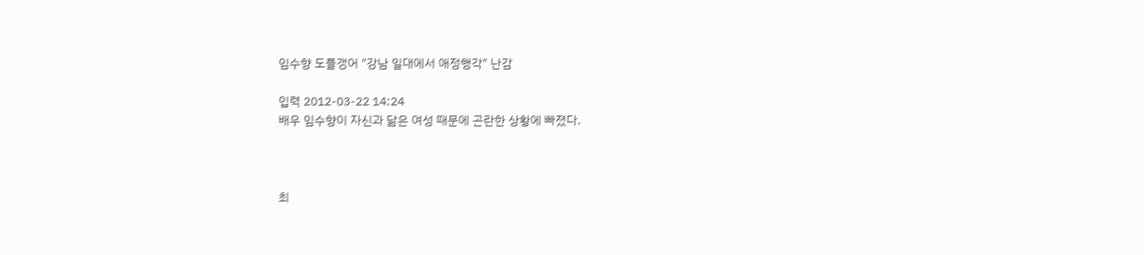임수향 도플갱어 "강남 일대에서 애정행각" 난감

입력 2012-03-22 14:24
배우 임수향이 자신과 닮은 여성 때문에 곤란한 상황에 빠졌다.



최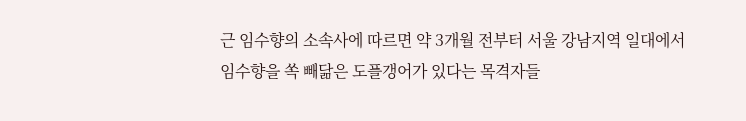근 임수향의 소속사에 따르면 약 3개월 전부터 서울 강남지역 일대에서 임수향을 쏙 빼닮은 도플갱어가 있다는 목격자들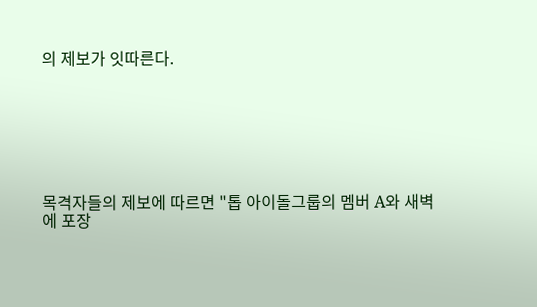의 제보가 잇따른다.







목격자들의 제보에 따르면 "톱 아이돌그룹의 멤버 A와 새벽에 포장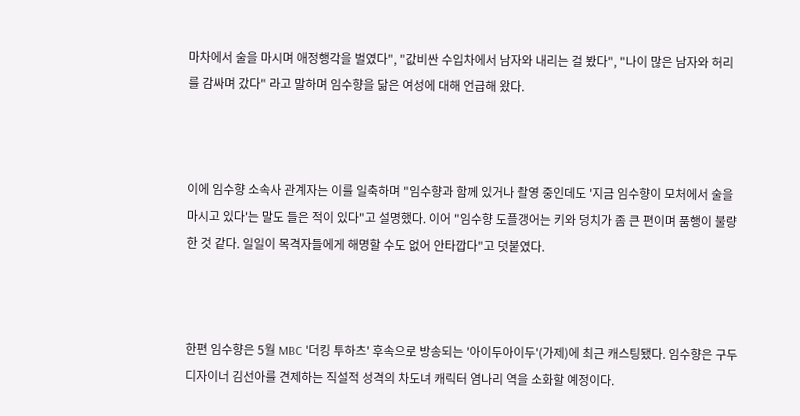마차에서 술을 마시며 애정행각을 벌였다", "값비싼 수입차에서 남자와 내리는 걸 봤다", "나이 많은 남자와 허리를 감싸며 갔다" 라고 말하며 임수향을 닮은 여성에 대해 언급해 왔다.



이에 임수향 소속사 관계자는 이를 일축하며 "임수향과 함께 있거나 촬영 중인데도 '지금 임수향이 모처에서 술을 마시고 있다'는 말도 들은 적이 있다"고 설명했다. 이어 "임수향 도플갱어는 키와 덩치가 좀 큰 편이며 품행이 불량한 것 같다. 일일이 목격자들에게 해명할 수도 없어 안타깝다"고 덧붙였다.



한편 임수향은 5월 MBC '더킹 투하츠' 후속으로 방송되는 '아이두아이두'(가제)에 최근 캐스팅됐다. 임수향은 구두 디자이너 김선아를 견제하는 직설적 성격의 차도녀 캐릭터 염나리 역을 소화할 예정이다.